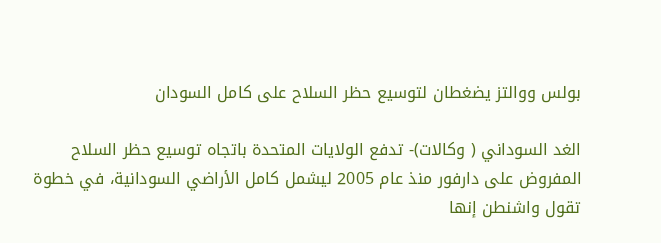بولس ووالتز يضغطان لتوسيع حظر السلاح على كامل السودان

الغد السوداني ( وكالات)- تدفع الولايات المتحدة باتجاه توسيع حظر السلاح المفروض على دارفور منذ عام 2005 ليشمل كامل الأراضي السودانية، في خطوة تقول واشنطن إنها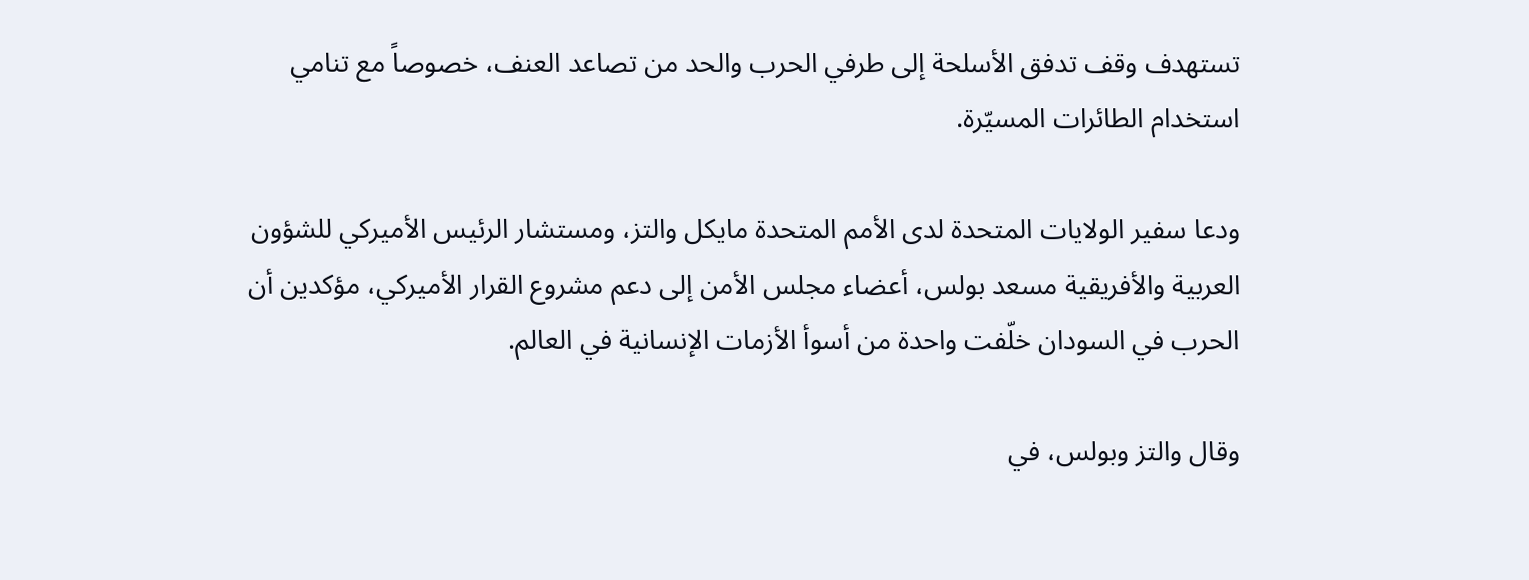تستهدف وقف تدفق الأسلحة إلى طرفي الحرب والحد من تصاعد العنف، خصوصاً مع تنامي استخدام الطائرات المسيّرة.

ودعا سفير الولايات المتحدة لدى الأمم المتحدة مايكل والتز، ومستشار الرئيس الأميركي للشؤون العربية والأفريقية مسعد بولس، أعضاء مجلس الأمن إلى دعم مشروع القرار الأميركي، مؤكدين أن الحرب في السودان خلّفت واحدة من أسوأ الأزمات الإنسانية في العالم.

وقال والتز وبولس، في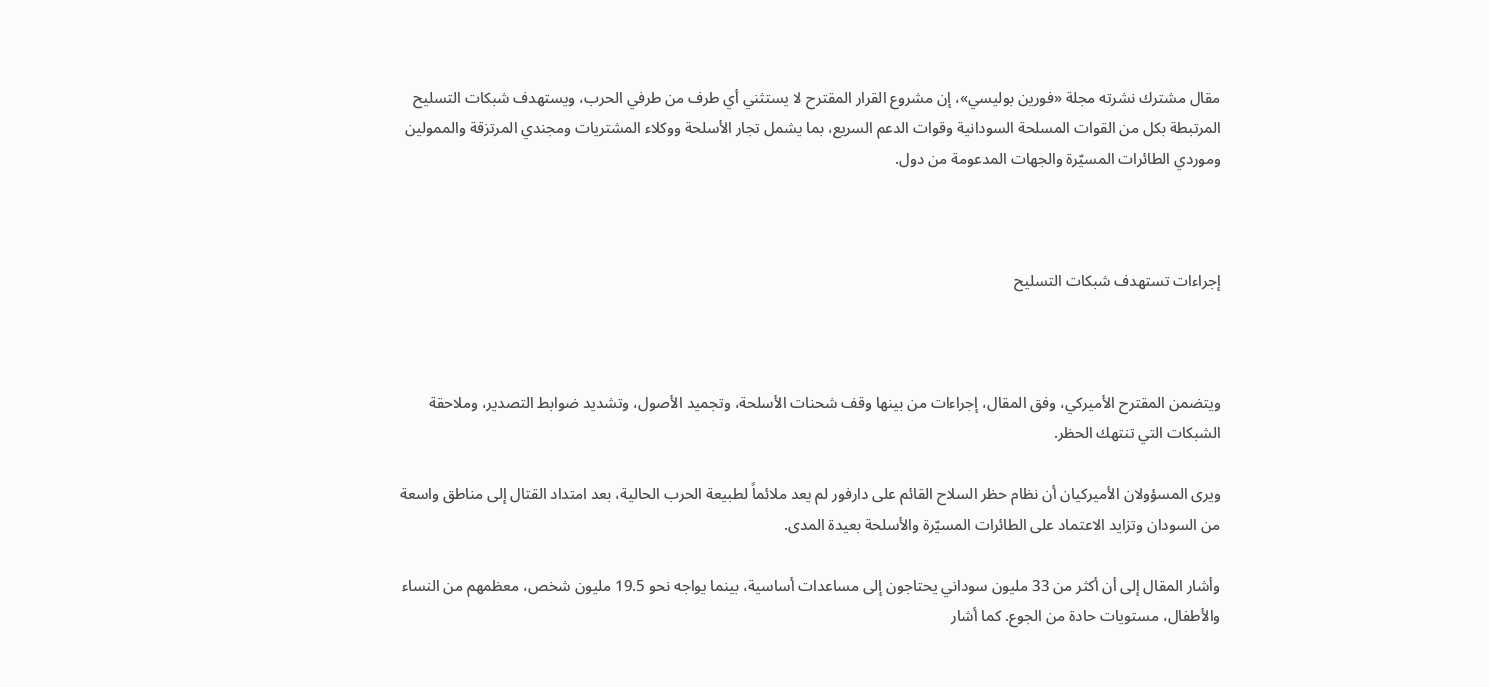مقال مشترك نشرته مجلة «فورين بوليسي»، إن مشروع القرار المقترح لا يستثني أي طرف من طرفي الحرب، ويستهدف شبكات التسليح المرتبطة بكل من القوات المسلحة السودانية وقوات الدعم السريع، بما يشمل تجار الأسلحة ووكلاء المشتريات ومجندي المرتزقة والممولين وموردي الطائرات المسيّرة والجهات المدعومة من دول.



إجراءات تستهدف شبكات التسليح



ويتضمن المقترح الأميركي، وفق المقال، إجراءات من بينها وقف شحنات الأسلحة، وتجميد الأصول، وتشديد ضوابط التصدير، وملاحقة الشبكات التي تنتهك الحظر.

ويرى المسؤولان الأميركيان أن نظام حظر السلاح القائم على دارفور لم يعد ملائماً لطبيعة الحرب الحالية، بعد امتداد القتال إلى مناطق واسعة من السودان وتزايد الاعتماد على الطائرات المسيّرة والأسلحة بعيدة المدى.

وأشار المقال إلى أن أكثر من 33 مليون سوداني يحتاجون إلى مساعدات أساسية، بينما يواجه نحو 19.5 مليون شخص، معظمهم من النساء والأطفال، مستويات حادة من الجوع. كما أشار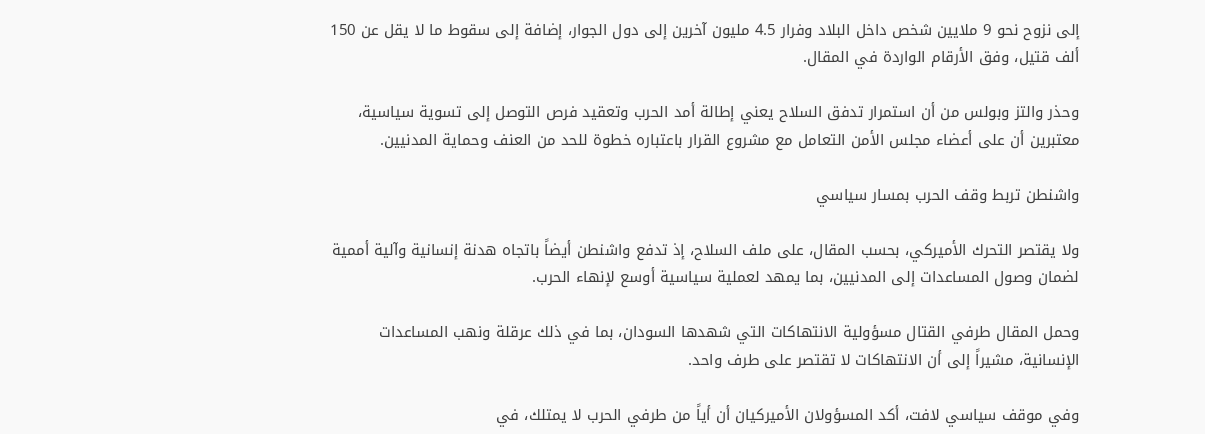إلى نزوح نحو 9 ملايين شخص داخل البلاد وفرار 4.5 مليون آخرين إلى دول الجوار، إضافة إلى سقوط ما لا يقل عن 150 ألف قتيل، وفق الأرقام الواردة في المقال.

وحذر والتز وبولس من أن استمرار تدفق السلاح يعني إطالة أمد الحرب وتعقيد فرص التوصل إلى تسوية سياسية، معتبرين أن على أعضاء مجلس الأمن التعامل مع مشروع القرار باعتباره خطوة للحد من العنف وحماية المدنيين.

واشنطن تربط وقف الحرب بمسار سياسي

ولا يقتصر التحرك الأميركي، بحسب المقال، على ملف السلاح، إذ تدفع واشنطن أيضاً باتجاه هدنة إنسانية وآلية أممية لضمان وصول المساعدات إلى المدنيين، بما يمهد لعملية سياسية أوسع لإنهاء الحرب.

وحمل المقال طرفي القتال مسؤولية الانتهاكات التي شهدها السودان، بما في ذلك عرقلة ونهب المساعدات الإنسانية، مشيراً إلى أن الانتهاكات لا تقتصر على طرف واحد.

وفي موقف سياسي لافت، أكد المسؤولان الأميركيان أن أياً من طرفي الحرب لا يمتلك، في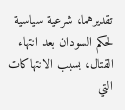تقديرهما، شرعية سياسية لحكم السودان بعد انتهاء القتال، بسبب الانتهاكات التي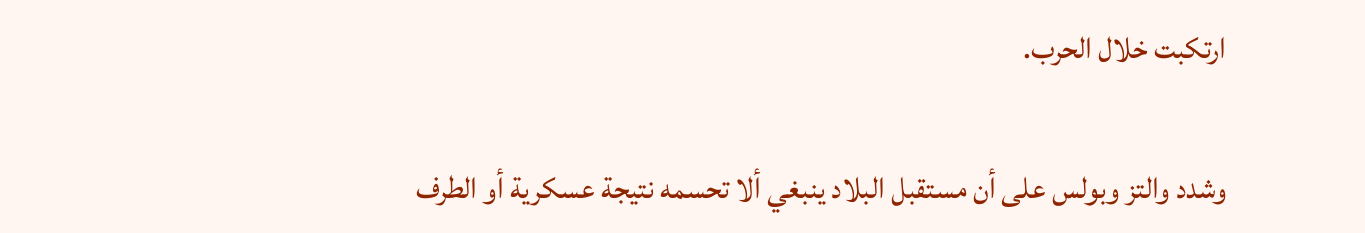ارتكبت خلال الحرب.

وشدد والتز وبولس على أن مستقبل البلاد ينبغي ألا تحسمه نتيجة عسكرية أو الطرف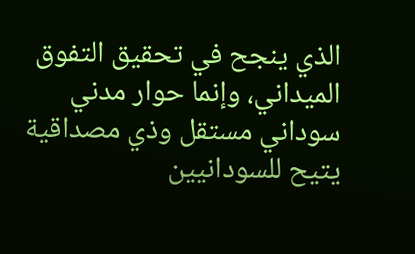الذي ينجح في تحقيق التفوق الميداني، وإنما حوار مدني سوداني مستقل وذي مصداقية يتيح للسودانيين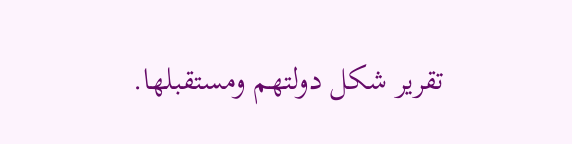تقرير شكل دولتهم ومستقبلها.